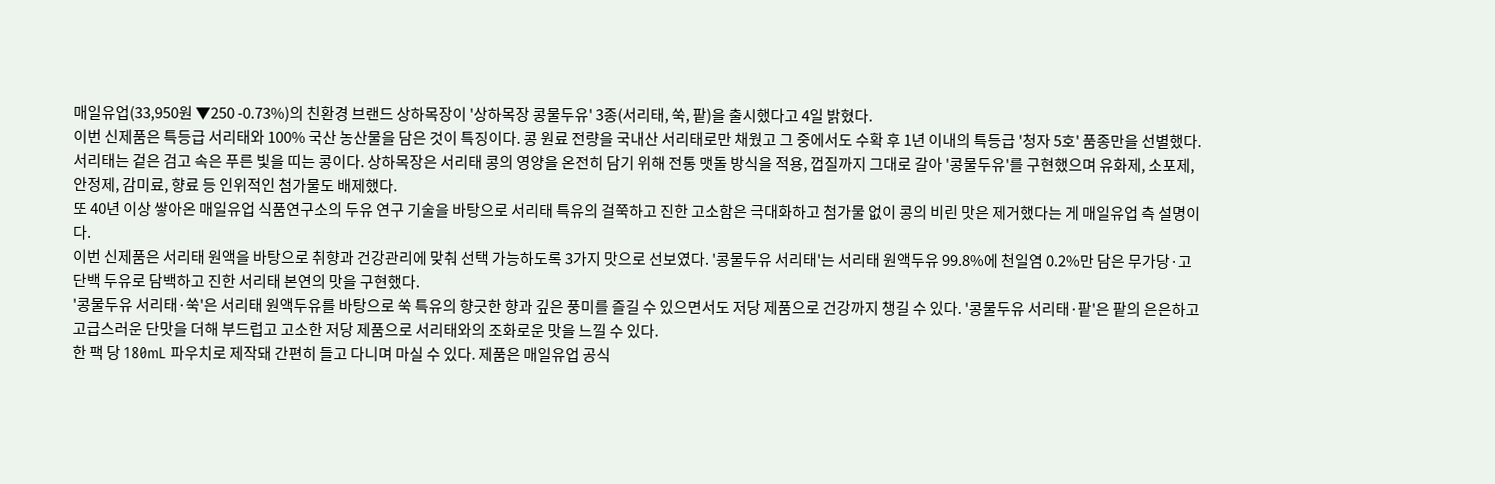매일유업(33,950원 ▼250 -0.73%)의 친환경 브랜드 상하목장이 '상하목장 콩물두유' 3종(서리태, 쑥, 팥)을 출시했다고 4일 밝혔다.
이번 신제품은 특등급 서리태와 100% 국산 농산물을 담은 것이 특징이다. 콩 원료 전량을 국내산 서리태로만 채웠고 그 중에서도 수확 후 1년 이내의 특등급 '청자 5호' 품종만을 선별했다.
서리태는 겉은 검고 속은 푸른 빛을 띠는 콩이다. 상하목장은 서리태 콩의 영양을 온전히 담기 위해 전통 맷돌 방식을 적용, 껍질까지 그대로 갈아 '콩물두유'를 구현했으며 유화제, 소포제, 안정제, 감미료, 향료 등 인위적인 첨가물도 배제했다.
또 40년 이상 쌓아온 매일유업 식품연구소의 두유 연구 기술을 바탕으로 서리태 특유의 걸쭉하고 진한 고소함은 극대화하고 첨가물 없이 콩의 비린 맛은 제거했다는 게 매일유업 측 설명이다.
이번 신제품은 서리태 원액을 바탕으로 취향과 건강관리에 맞춰 선택 가능하도록 3가지 맛으로 선보였다. '콩물두유 서리태'는 서리태 원액두유 99.8%에 천일염 0.2%만 담은 무가당·고단백 두유로 담백하고 진한 서리태 본연의 맛을 구현했다.
'콩물두유 서리태·쑥'은 서리태 원액두유를 바탕으로 쑥 특유의 향긋한 향과 깊은 풍미를 즐길 수 있으면서도 저당 제품으로 건강까지 챙길 수 있다. '콩물두유 서리태·팥'은 팥의 은은하고 고급스러운 단맛을 더해 부드럽고 고소한 저당 제품으로 서리태와의 조화로운 맛을 느낄 수 있다.
한 팩 당 180mL 파우치로 제작돼 간편히 들고 다니며 마실 수 있다. 제품은 매일유업 공식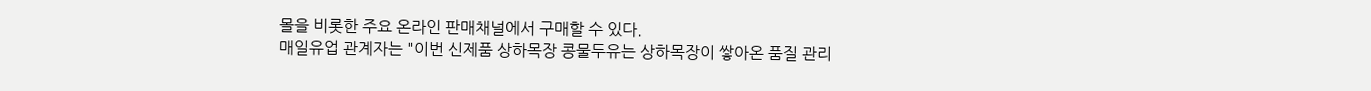몰을 비롯한 주요 온라인 판매채널에서 구매할 수 있다.
매일유업 관계자는 "이번 신제품 상하목장 콩물두유는 상하목장이 쌓아온 품질 관리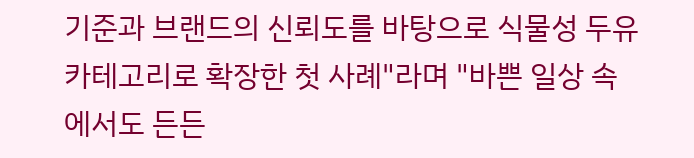기준과 브랜드의 신뢰도를 바탕으로 식물성 두유 카테고리로 확장한 첫 사례"라며 "바쁜 일상 속에서도 든든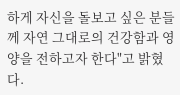하게 자신을 돌보고 싶은 분들께 자연 그대로의 건강함과 영양을 전하고자 한다"고 밝혔다.